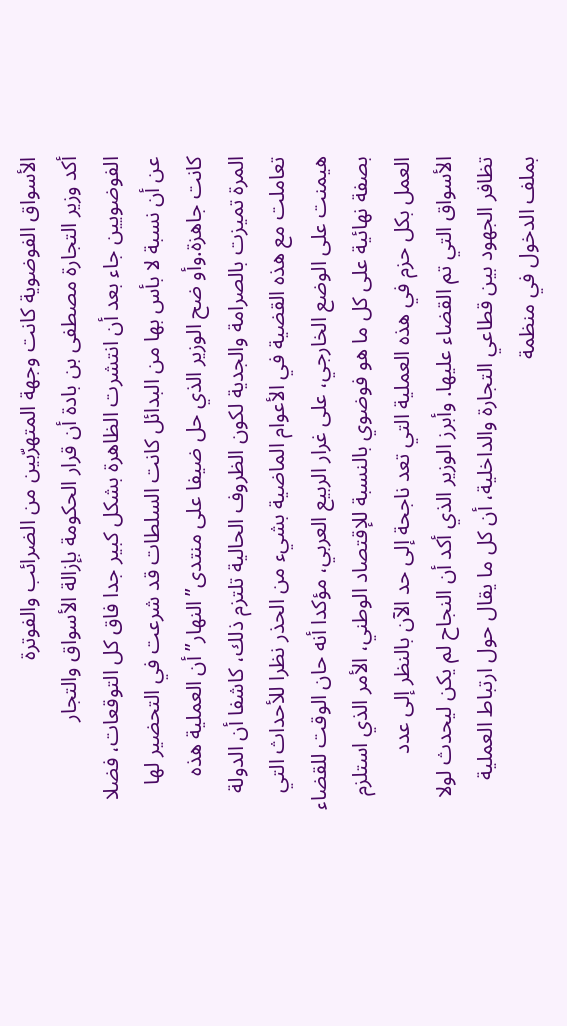الأسواق الفوضوية كانت وجهة المتهرّبين من الضرائب والفوترة
أكد وزير التجارة مصطفى بن بادة أن قرار الحكومة بإزالة الأسواق والتجار الفوضويين جاء بعد أن انتشرت الظاهرة بشكل كبير جدا فاق كل التوقعات، فضلا عن أن نسبة لا بأس بها من البدائل كانت السلطات قد شرعت في التحضير لها كانت جاهزة.وأو ضح الوزير الذي حل ضيفا على منتدى”النهار” أن العملية هذه المرة تميزت بالصرامة والجدية لكون الظروف الحالية تلتزم ذلك، كاشفا أن الدولة تعاملت مع هذه القضية في الأعوام الماضية بشيء من الحذر نظرا للأحداث التي هيمنت على الوضع الخارجي، على غرار الربيع العربي، مؤكدا أنه حان الوقت للقضاء بصفة نهائية على كل ما هو فوضوي بالنسبة للإقتصاد الوطني، الأمر الذي استلزم العمل بكل حزم في هذه العملية التي تعد ناجحة إلى حد الآن بالنظر إلى عدد الأسواق التي تم القضاء عليها. وأبرز الوزير الذي أكد أن النجاح لم يكن ليحدث لولا تظافر الجهود بين قطاعي التجارة والداخلية، أن كل ما يقال حول ارتباط العملية بملف الدخول في منظمة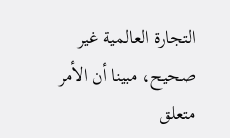التجارة العالمية غير صحيح، مبينا أن الأمر متعلق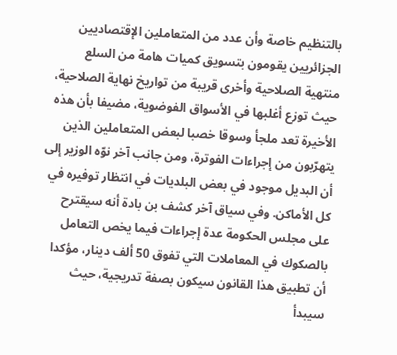بالتنظيم خاصة وأن عدد من المتعاملين الإقتصاديين الجزائريين يقومون بتسويق كميات هامة من السلع منتهية الصلاحية وأخرى قريبة من تواريخ نهاية الصلاحية، حيث توزع أغلبها في الأسواق الفوضوية، مضيفا بأن هذه الأخيرة تعد ملجأ وسوقا خصبا لبعض المتعاملين الذين يتهرّبون من إجراءات الفوترة، ومن جانب آخر نوّه الوزير إلى أن البديل موجود في بعض البلديات في انتظار توفيره في كل الأماكن. وفي سياق آخر كشف بن بادة أنه سيقترح على مجلس الحكومة عدة إجراءات فيما يخص التعامل بالصكوك في المعاملات التي تفوق 50 ألف دينار، مؤكدا أن تطبيق هذا القانون سيكون بصفة تدريجية، حيث سيبدأ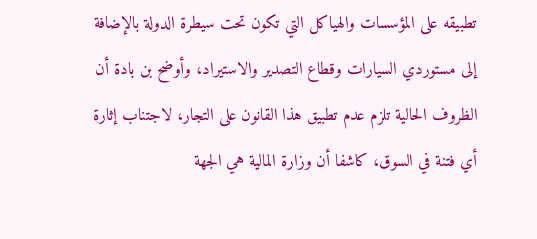تطبيقه على المؤسسات والهياكل التي تكون تحت سيطرة الدولة بالإضافة إلى مستوردي السيارات وقطاع التصدير والاستيراد، وأوضح بن بادة أن الظروف الحالية تلزم عدم تطبيق هذا القانون على التجار، لاجتناب إثارة أي فتنة في السوق، كاشفا أن وزارة المالية هي الجهة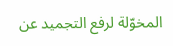المخوّلة لرفع التجميد عن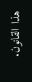هذا القانون.